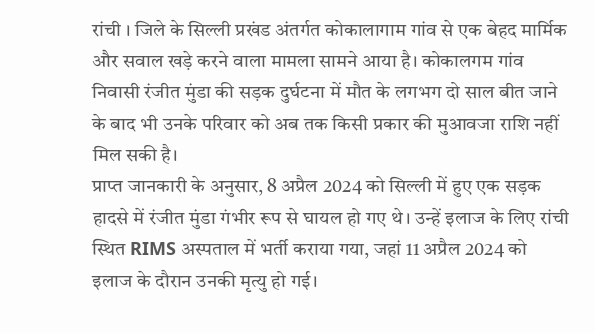रांची । जिले के सिल्ली प्रखंड अंतर्गत कोकालागाम गांव से एक बेहद मार्मिक और सवाल खड़े करने वाला मामला सामने आया है। कोकालगम गांव निवासी रंजीत मुंडा की सड़क दुर्घटना में मौत के लगभग दो साल बीत जाने के बाद भी उनके परिवार को अब तक किसी प्रकार की मुआवजा राशि नहीं मिल सकी है।
प्राप्त जानकारी के अनुसार, 8 अप्रैल 2024 को सिल्ली में हुए एक सड़क हादसे में रंजीत मुंडा गंभीर रूप से घायल हो गए थे। उन्हें इलाज के लिए रांची स्थित RIMS अस्पताल में भर्ती कराया गया, जहां 11 अप्रैल 2024 को इलाज के दौरान उनकी मृत्यु हो गई।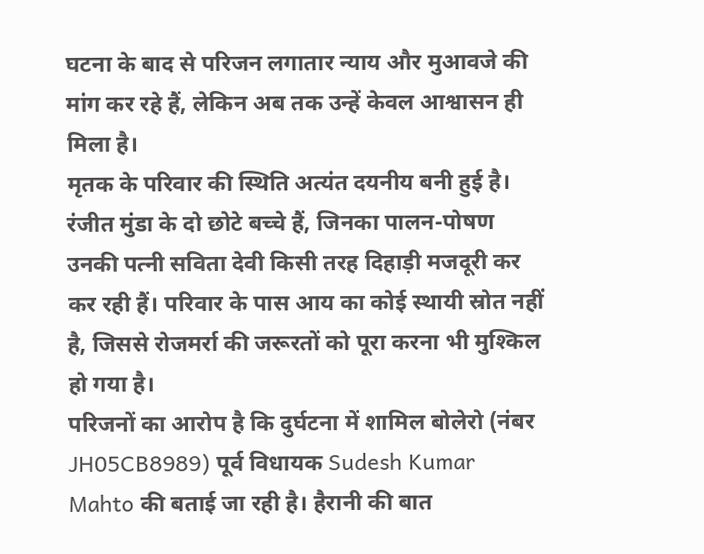घटना के बाद से परिजन लगातार न्याय और मुआवजे की मांग कर रहे हैं, लेकिन अब तक उन्हें केवल आश्वासन ही मिला है।
मृतक के परिवार की स्थिति अत्यंत दयनीय बनी हुई है। रंजीत मुंडा के दो छोटे बच्चे हैं, जिनका पालन-पोषण उनकी पत्नी सविता देवी किसी तरह दिहाड़ी मजदूरी कर कर रही हैं। परिवार के पास आय का कोई स्थायी स्रोत नहीं है, जिससे रोजमर्रा की जरूरतों को पूरा करना भी मुश्किल हो गया है।
परिजनों का आरोप है कि दुर्घटना में शामिल बोलेरो (नंबर JH05CB8989) पूर्व विधायक Sudesh Kumar Mahto की बताई जा रही है। हैरानी की बात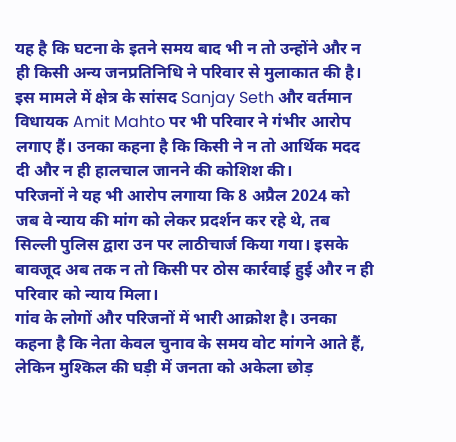यह है कि घटना के इतने समय बाद भी न तो उन्होंने और न ही किसी अन्य जनप्रतिनिधि ने परिवार से मुलाकात की है।
इस मामले में क्षेत्र के सांसद Sanjay Seth और वर्तमान विधायक Amit Mahto पर भी परिवार ने गंभीर आरोप लगाए हैं। उनका कहना है कि किसी ने न तो आर्थिक मदद दी और न ही हालचाल जानने की कोशिश की।
परिजनों ने यह भी आरोप लगाया कि 8 अप्रैल 2024 को जब वे न्याय की मांग को लेकर प्रदर्शन कर रहे थे, तब सिल्ली पुलिस द्वारा उन पर लाठीचार्ज किया गया। इसके बावजूद अब तक न तो किसी पर ठोस कार्रवाई हुई और न ही परिवार को न्याय मिला।
गांव के लोगों और परिजनों में भारी आक्रोश है। उनका कहना है कि नेता केवल चुनाव के समय वोट मांगने आते हैं, लेकिन मुश्किल की घड़ी में जनता को अकेला छोड़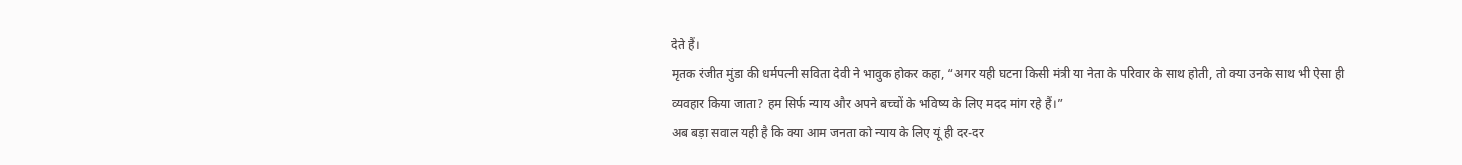देते हैं।
मृतक रंजीत मुंडा की धर्मपत्नी सविता देवी ने भावुक होकर कहा, “अगर यही घटना किसी मंत्री या नेता के परिवार के साथ होती, तो क्या उनके साथ भी ऐसा ही व्यवहार किया जाता? हम सिर्फ न्याय और अपने बच्चों के भविष्य के लिए मदद मांग रहे हैं।”
अब बड़ा सवाल यही है कि क्या आम जनता को न्याय के लिए यूं ही दर-दर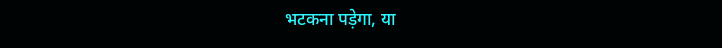भटकना पड़ेगा, या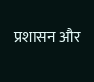प्रशासन और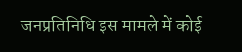जनप्रतिनिधि इस मामले में कोई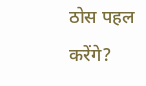ठोस पहल करेंगे?